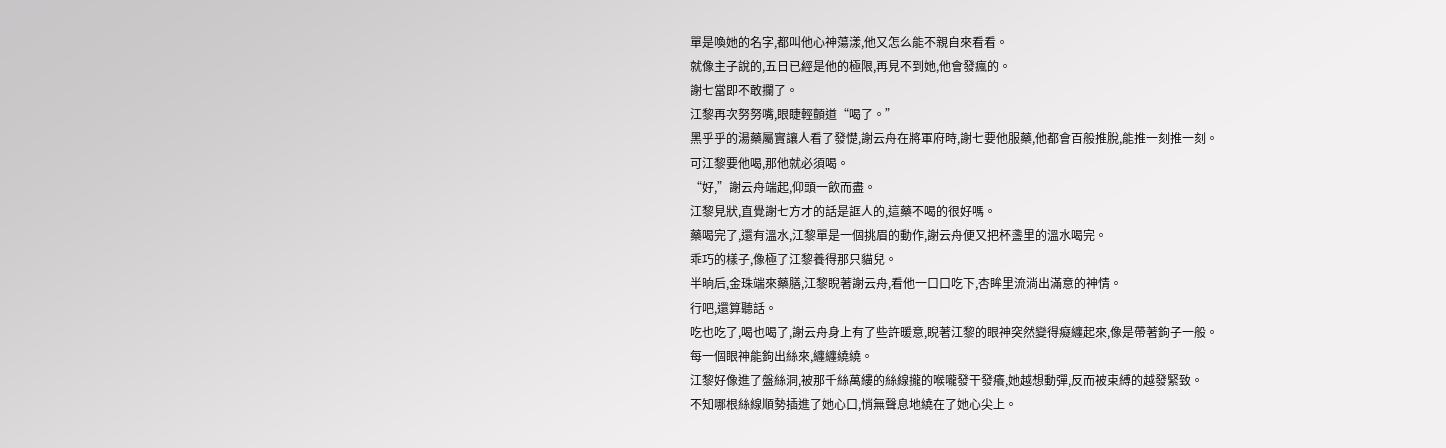單是喚她的名字,都叫他心神蕩漾,他又怎么能不親自來看看。
就像主子說的,五日已經是他的極限,再見不到她,他會發瘋的。
謝七當即不敢攔了。
江黎再次努努嘴,眼睫輕顫道“喝了。”
黑乎乎的湯藥屬實讓人看了發憷,謝云舟在將軍府時,謝七要他服藥,他都會百般推脫,能推一刻推一刻。
可江黎要他喝,那他就必須喝。
“好,”謝云舟端起,仰頭一飲而盡。
江黎見狀,直覺謝七方才的話是誆人的,這藥不喝的很好嗎。
藥喝完了,還有溫水,江黎單是一個挑眉的動作,謝云舟便又把杯盞里的溫水喝完。
乖巧的樣子,像極了江黎養得那只貓兒。
半晌后,金珠端來藥膳,江黎睨著謝云舟,看他一口口吃下,杏眸里流淌出滿意的神情。
行吧,還算聽話。
吃也吃了,喝也喝了,謝云舟身上有了些許暖意,睨著江黎的眼神突然變得癡纏起來,像是帶著鉤子一般。
每一個眼神能鉤出絲來,纏纏繞繞。
江黎好像進了盤絲洞,被那千絲萬縷的絲線攏的喉嚨發干發癢,她越想動彈,反而被束縛的越發緊致。
不知哪根絲線順勢插進了她心口,悄無聲息地繞在了她心尖上。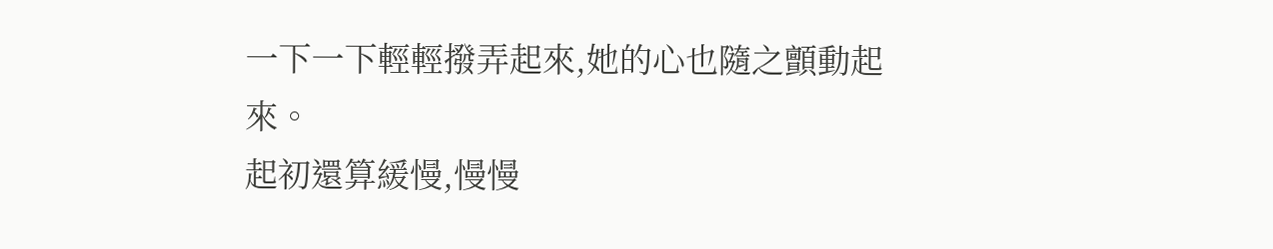一下一下輕輕撥弄起來,她的心也隨之顫動起來。
起初還算緩慢,慢慢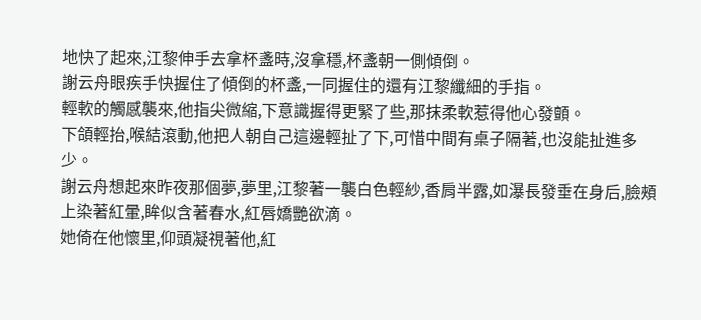地快了起來,江黎伸手去拿杯盞時,沒拿穩,杯盞朝一側傾倒。
謝云舟眼疾手快握住了傾倒的杯盞,一同握住的還有江黎纖細的手指。
輕軟的觸感襲來,他指尖微縮,下意識握得更緊了些,那抹柔軟惹得他心發顫。
下頜輕抬,喉結滾動,他把人朝自己這邊輕扯了下,可惜中間有桌子隔著,也沒能扯進多少。
謝云舟想起來昨夜那個夢,夢里,江黎著一襲白色輕紗,香肩半露,如瀑長發垂在身后,臉頰上染著紅暈,眸似含著春水,紅唇嬌艷欲滴。
她倚在他懷里,仰頭凝視著他,紅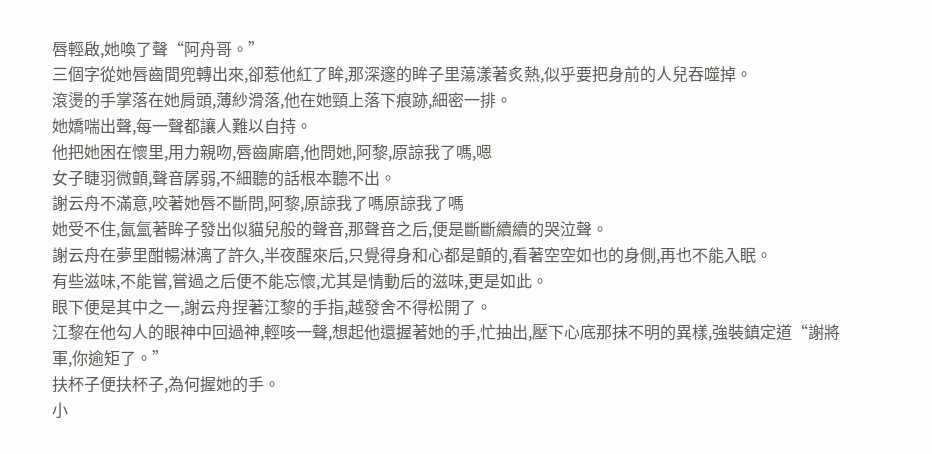唇輕啟,她喚了聲“阿舟哥。”
三個字從她唇齒間兜轉出來,卻惹他紅了眸,那深邃的眸子里蕩漾著炙熱,似乎要把身前的人兒吞噬掉。
滾燙的手掌落在她肩頭,薄紗滑落,他在她頸上落下痕跡,細密一排。
她嬌喘出聲,每一聲都讓人難以自持。
他把她困在懷里,用力親吻,唇齒廝磨,他問她,阿黎,原諒我了嗎,嗯
女子睫羽微顫,聲音孱弱,不細聽的話根本聽不出。
謝云舟不滿意,咬著她唇不斷問,阿黎,原諒我了嗎原諒我了嗎
她受不住,氤氳著眸子發出似貓兒般的聲音,那聲音之后,便是斷斷續續的哭泣聲。
謝云舟在夢里酣暢淋漓了許久,半夜醒來后,只覺得身和心都是顫的,看著空空如也的身側,再也不能入眠。
有些滋味,不能嘗,嘗過之后便不能忘懷,尤其是情動后的滋味,更是如此。
眼下便是其中之一,謝云舟捏著江黎的手指,越發舍不得松開了。
江黎在他勾人的眼神中回過神,輕咳一聲,想起他還握著她的手,忙抽出,壓下心底那抹不明的異樣,強裝鎮定道“謝將軍,你逾矩了。”
扶杯子便扶杯子,為何握她的手。
小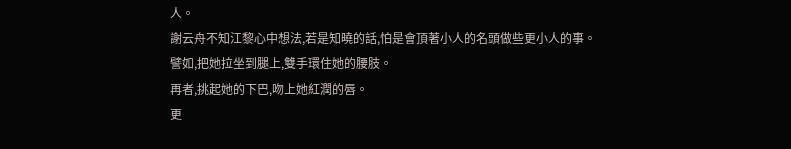人。
謝云舟不知江黎心中想法,若是知曉的話,怕是會頂著小人的名頭做些更小人的事。
譬如,把她拉坐到腿上,雙手環住她的腰肢。
再者,挑起她的下巴,吻上她紅潤的唇。
更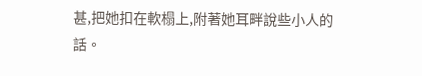甚,把她扣在軟榻上,附著她耳畔說些小人的話。